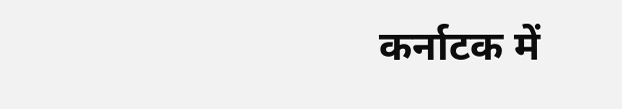कर्नाटक में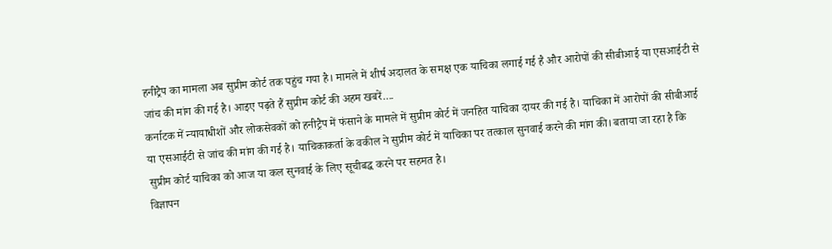हनीट्रैप का मामला अब सुप्रीम कोर्ट तक पहुंच गया है। मामले में शीर्ष अदालत के समक्ष एक याचिका लगाई गई है और आरोपों की सीबीआई या एसआईटी से जांच की मांग की गई है। आइए पढ़ते हैं सुप्रीम कोर्ट की अहम खबरें....
कर्नाटक में न्यायाधीशों और लोकसेवकों को हनीट्रैप में फंसाने के मामले में सुप्रीम कोर्ट में जनहित याचिका दायर की गई है। याचिका में आरोपों की सीबीआई या एसआईटी से जांच की मांग की गई है। याचिकाकर्ता के वकील ने सुप्रीम कोर्ट में याचिका पर तत्काल सुनवाई करने की मांग की। बताया जा रहा है कि सुप्रीम कोर्ट याचिका को आज या कल सुनवाई के लिए सूचीबद्ध करने पर सहमत है।
विज्ञापन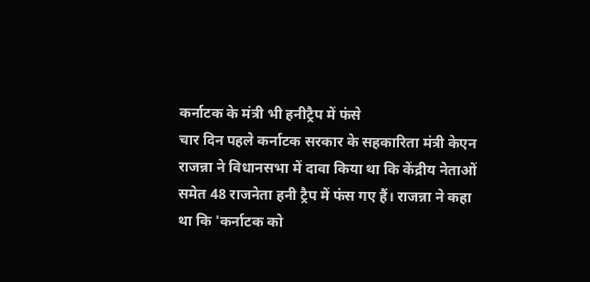कर्नाटक के मंत्री भी हनीट्रैप में फंसे
चार दिन पहले कर्नाटक सरकार के सहकारिता मंत्री केएन राजन्ना ने विधानसभा में दावा किया था कि केंद्रीय नेताओं समेत 48 राजनेता हनी ट्रैप में फंस गए हैं। राजन्ना ने कहा था कि 'कर्नाटक को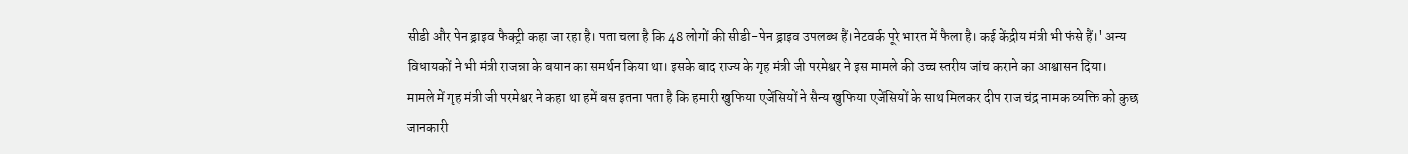सीडी और पेन ड्राइव फैक्ट्री कहा जा रहा है। पता चला है कि 48 लोगों की सीडी-पेन ड्राइव उपलब्ध हैं।नेटवर्क पूरे भारत में फैला है। कई केंद्रीय मंत्री भी फंसे हैं।' अन्य विधायकों ने भी मंत्री राजन्ना के बयान का समर्थन किया था। इसके बाद राज्य के गृह मंत्री जी परमेश्वर ने इस मामले की उच्च स्तरीय जांच कराने का आश्वासन दिया।
मामले में गृह मंत्री जी परमेश्वर ने कहा था हमें बस इतना पता है कि हमारी खुफिया एजेंसियों ने सैन्य खुफिया एजेंसियों के साथ मिलकर दीप राज चंद्र नामक व्यक्ति को कुछ जानकारी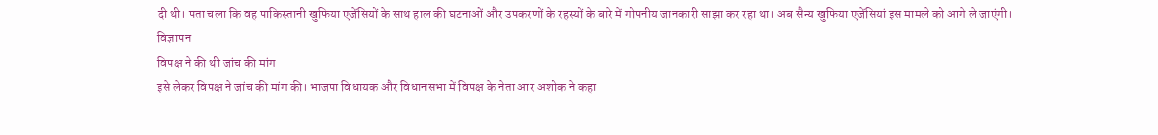दी थी। पता चला कि वह पाकिस्तानी खुफिया एजेंसियों के साथ हाल की घटनाओं और उपकरणों के रहस्यों के बारे में गोपनीय जानकारी साझा कर रहा था। अब सैन्य खुफिया एजेंसियां इस मामले को आगे ले जाएंगी।
विज्ञापन
विपक्ष ने की थी जांच की मांग
इसे लेकर विपक्ष ने जांच की मांग की। भाजपा विधायक और विधानसभा में विपक्ष के नेता आर अशोक ने कहा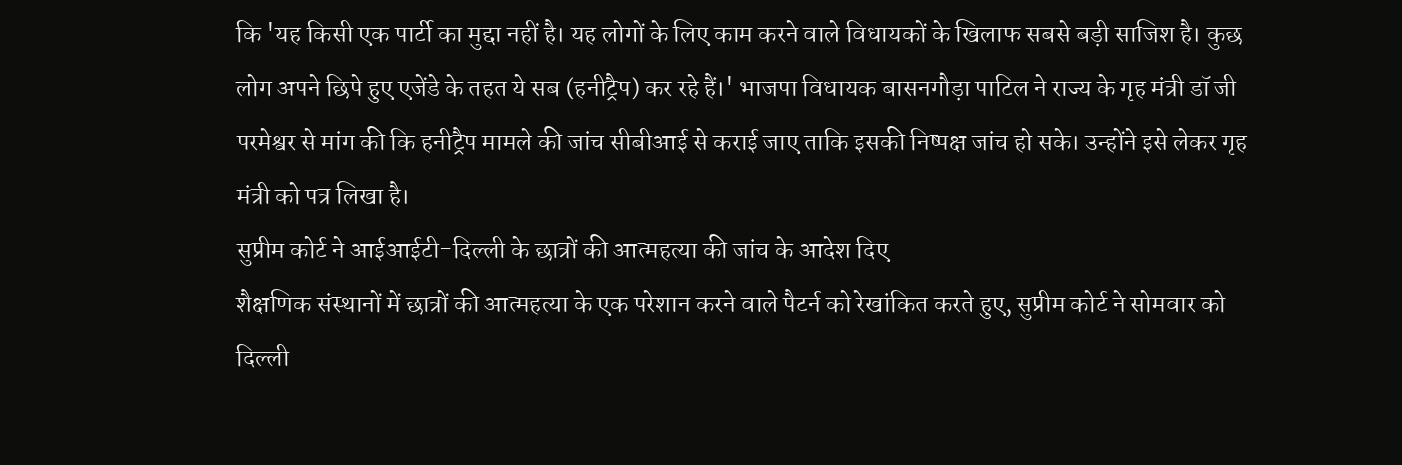कि 'यह किसी एक पार्टी का मुद्दा नहीं है। यह लोगों के लिए काम करने वाले विधायकों के खिलाफ सबसे बड़ी साजिश है। कुछ लोग अपने छिपे हुए एजेंडे के तहत ये सब (हनीट्रैप) कर रहे हैं।' भाजपा विधायक बासनगौड़ा पाटिल ने राज्य के गृह मंत्री डॉ जी परमेश्वर से मांग की कि हनीट्रैप मामले की जांच सीबीआई से कराई जाए ताकि इसकी निष्पक्ष जांच हो सके। उन्होंने इसे लेकर गृह मंत्री को पत्र लिखा है।
सुप्रीम कोर्ट ने आईआईटी-दिल्ली के छात्रों की आत्महत्या की जांच के आदेश दिए
शैक्षणिक संस्थानों में छात्रों की आत्महत्या के एक परेशान करने वाले पैटर्न को रेखांकित करते हुए, सुप्रीम कोर्ट ने सोमवार को दिल्ली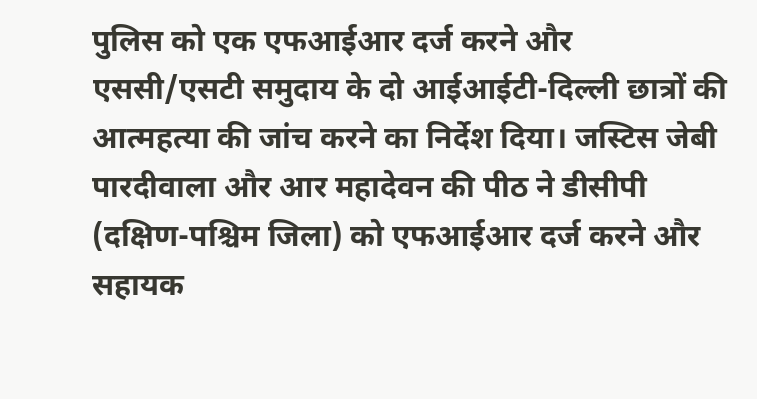पुलिस को एक एफआईआर दर्ज करने और एससी/एसटी समुदाय के दो आईआईटी-दिल्ली छात्रों की आत्महत्या की जांच करने का निर्देश दिया। जस्टिस जेबी पारदीवाला और आर महादेवन की पीठ ने डीसीपी (दक्षिण-पश्चिम जिला) को एफआईआर दर्ज करने और सहायक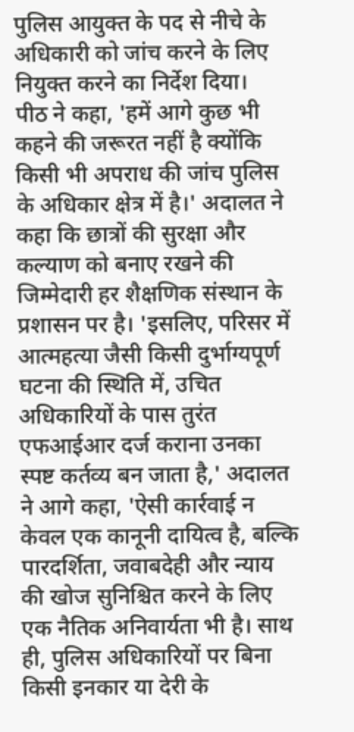पुलिस आयुक्त के पद से नीचे के अधिकारी को जांच करने के लिए नियुक्त करने का निर्देश दिया।
पीठ ने कहा, 'हमें आगे कुछ भी कहने की जरूरत नहीं है क्योंकि किसी भी अपराध की जांच पुलिस के अधिकार क्षेत्र में है।' अदालत ने कहा कि छात्रों की सुरक्षा और कल्याण को बनाए रखने की जिम्मेदारी हर शैक्षणिक संस्थान के प्रशासन पर है। 'इसलिए, परिसर में आत्महत्या जैसी किसी दुर्भाग्यपूर्ण घटना की स्थिति में, उचित अधिकारियों के पास तुरंत एफआईआर दर्ज कराना उनका स्पष्ट कर्तव्य बन जाता है,' अदालत ने आगे कहा, 'ऐसी कार्रवाई न केवल एक कानूनी दायित्व है, बल्कि पारदर्शिता, जवाबदेही और न्याय की खोज सुनिश्चित करने के लिए एक नैतिक अनिवार्यता भी है। साथ ही, पुलिस अधिकारियों पर बिना किसी इनकार या देरी के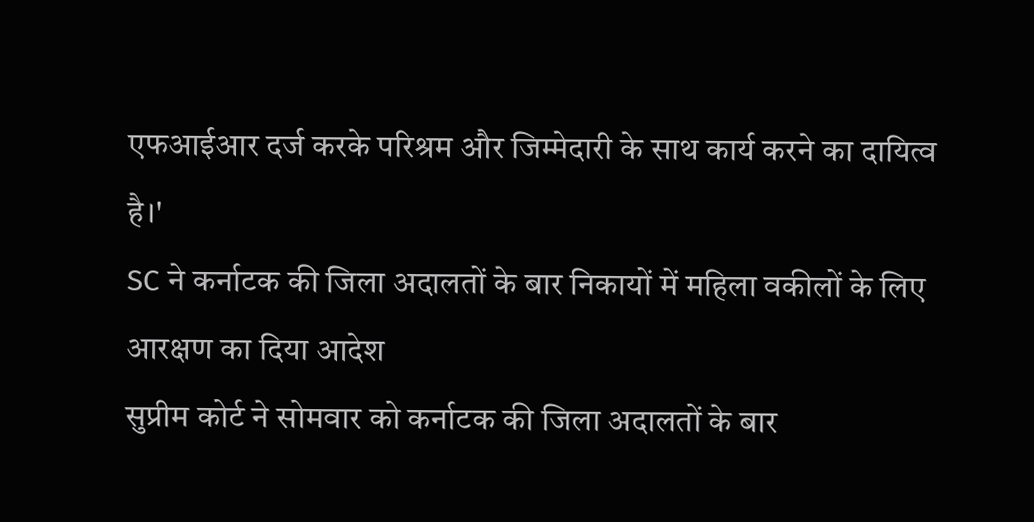एफआईआर दर्ज करके परिश्रम और जिम्मेदारी के साथ कार्य करने का दायित्व है।'
SC ने कर्नाटक की जिला अदालतों के बार निकायों में महिला वकीलों के लिए आरक्षण का दिया आदेश
सुप्रीम कोर्ट ने सोमवार को कर्नाटक की जिला अदालतों के बार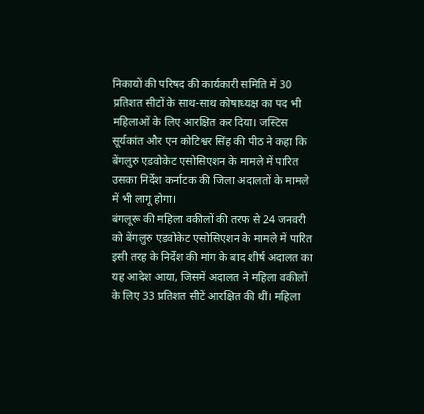निकायों की परिषद की कार्यकारी समिति में 30 प्रतिशत सीटों के साथ-साथ कोषाध्यक्ष का पद भी महिलाओं के लिए आरक्षित कर दिया। जस्टिस सूर्यकांत और एन कोटिश्वर सिंह की पीठ ने कहा कि बेंगलुरु एडवोकेट एसोसिएशन के मामले में पारित उसका निर्देश कर्नाटक की जिला अदालतों के मामले में भी लागू होगा।
बंगलूरू की महिला वकीलों की तरफ से 24 जनवरी को बेंगलुरु एडवोकेट एसोसिएशन के मामले में पारित इसी तरह के निर्देश की मांग के बाद शीर्ष अदालत का यह आदेश आया, जिसमें अदालत ने महिला वकीलों के लिए 33 प्रतिशत सीटें आरक्षित की थीं। महिला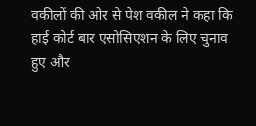वकीलों की ओर से पेश वकील ने कहा कि हाई कोर्ट बार एसोसिएशन के लिए चुनाव हुए और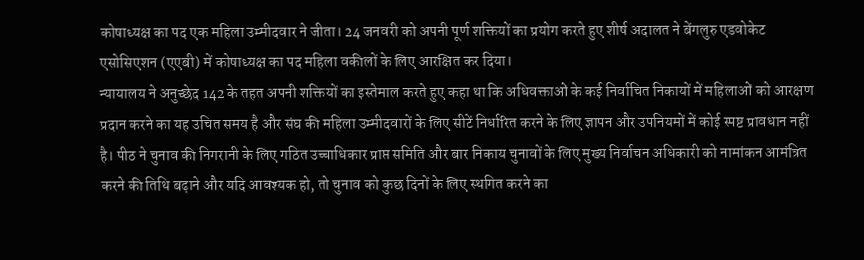कोषाध्यक्ष का पद एक महिला उम्मीदवार ने जीता। 24 जनवरी को अपनी पूर्ण शक्तियों का प्रयोग करते हुए शीर्ष अदालत ने बेंगलुरु एडवोकेट एसोसिएशन (एएबी) में कोषाध्यक्ष का पद महिला वकीलों के लिए आरक्षित कर दिया।
न्यायालय ने अनुच्छेद 142 के तहत अपनी शक्तियों का इस्तेमाल करते हुए कहा था कि अधिवक्ताओं के कई निर्वाचित निकायों में महिलाओं को आरक्षण प्रदान करने का यह उचित समय है और संघ की महिला उम्मीदवारों के लिए सीटें निर्धारित करने के लिए ज्ञापन और उपनियमों में कोई स्पष्ट प्रावधान नहीं है। पीठ ने चुनाव की निगरानी के लिए गठित उच्चाधिकार प्राप्त समिति और बार निकाय चुनावों के लिए मुख्य निर्वाचन अधिकारी को नामांकन आमंत्रित करने की तिथि बढ़ाने और यदि आवश्यक हो, तो चुनाव को कुछ दिनों के लिए स्थगित करने का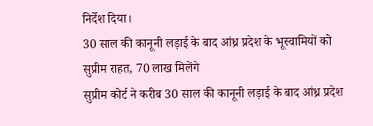निर्देश दिया।
30 साल की कानूनी लड़ाई के बाद आंध्र प्रदेश के भूस्वामियों को सुप्रीम राहत, 70 लाख मिलेंगे
सुप्रीम कोर्ट ने करीब 30 साल की कानूनी लड़ाई के बाद आंध्र प्रदेश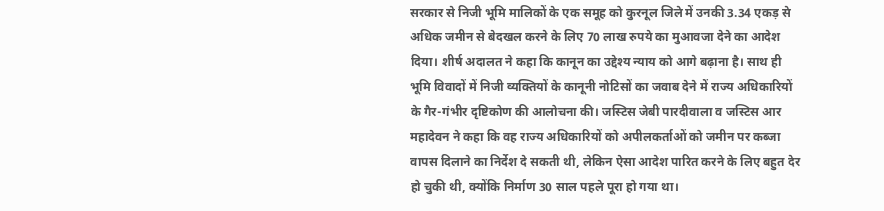सरकार से निजी भूमि मालिकों के एक समूह को कुरनूल जिले में उनकी 3.34 एकड़ से अधिक जमीन से बेदखल करने के लिए 70 लाख रुपये का मुआवजा देने का आदेश दिया। शीर्ष अदालत ने कहा कि कानून का उद्देश्य न्याय को आगे बढ़ाना है। साथ ही भूमि विवादों में निजी व्यक्तियों के कानूनी नोटिसों का जवाब देने में राज्य अधिकारियों के गैर-गंभीर दृष्टिकोण की आलोचना की। जस्टिस जेबी पारदीवाला व जस्टिस आर महादेवन ने कहा कि वह राज्य अधिकारियों को अपीलकर्ताओं को जमीन पर कब्जा वापस दिलाने का निर्देश दे सकती थी, लेकिन ऐसा आदेश पारित करने के लिए बहुत देर हो चुकी थी, क्योंकि निर्माण 30 साल पहले पूरा हो गया था।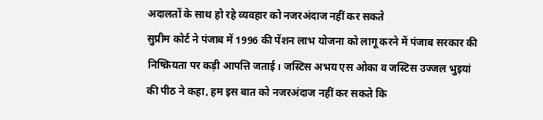अदालतों के साथ हो रहे व्यवहार को नजरअंदाज नहीं कर सकते
सुप्रीम कोर्ट ने पंजाब में 1996 की पेंशन लाभ योजना को लागू करने में पंजाब सरकार की निष्क्रियता पर कड़ी आपत्ति जताई। जस्टिस अभय एस ओका व जस्टिस उज्जल भुइयां की पीठ ने कहा, हम इस बात को नजरअंदाज नहीं कर सकते कि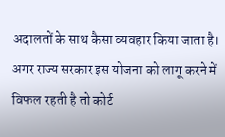अदालतों के साथ कैसा व्यवहार किया जाता है। अगर राज्य सरकार इस योजना को लागू करने में विफल रहती है तो कोर्ट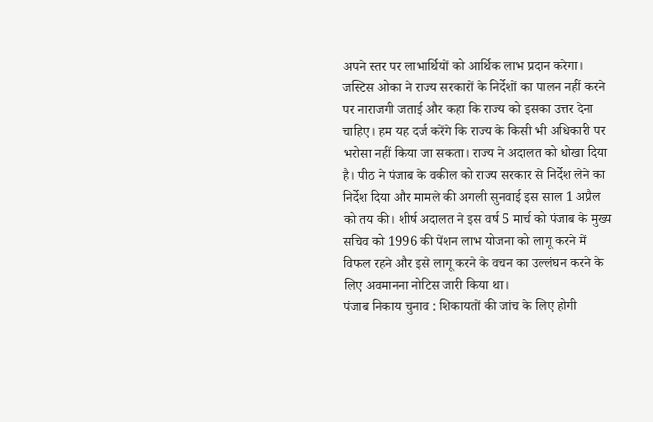अपने स्तर पर लाभार्थियों को आर्थिक लाभ प्रदान करेगा। जस्टिस ओका ने राज्य सरकारों के निर्देशों का पालन नहीं करने पर नाराजगी जताई और कहा कि राज्य को इसका उत्तर देना चाहिए। हम यह दर्ज करेंगे कि राज्य के किसी भी अधिकारी पर भरोसा नहीं किया जा सकता। राज्य ने अदालत को धोखा दिया है। पीठ ने पंजाब के वकील को राज्य सरकार से निर्देश लेने का निर्देश दिया और मामले की अगली सुनवाई इस साल 1 अप्रैल को तय की। शीर्ष अदालत ने इस वर्ष 5 मार्च को पंजाब के मुख्य सचिव को 1996 की पेंशन लाभ योजना को लागू करने में विफल रहने और इसे लागू करने के वचन का उल्लंघन करने के लिए अवमानना नोटिस जारी किया था।
पंजाब निकाय चुनाव : शिकायतों की जांच के लिए होगी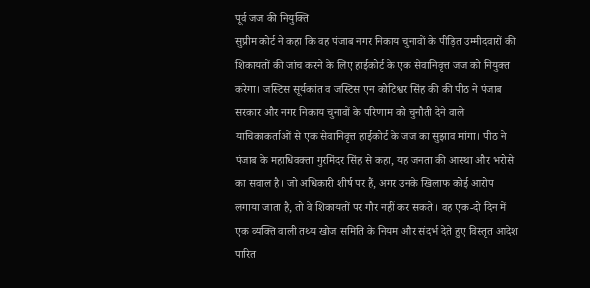पूर्व जज की नियुक्ति
सुप्रीम कोर्ट ने कहा कि वह पंजाब नगर निकाय चुनावों के पीड़ित उम्मीदवारों की शिकायतों की जांच करने के लिए हाईकोर्ट के एक सेवानिवृत्त जज को नियुक्त करेगा। जस्टिस सूर्यकांत व जस्टिस एन कोटिश्वर सिंह की की पीठ ने पंजाब सरकार और नगर निकाय चुनावों के परिणाम को चुनौती देने वाले याचिकाकर्ताओं से एक सेवानिवृत्त हाईकोर्ट के जज का सुझाव मांगा। पीठ ने पंजाब के महाधिवक्ता गुरमिंदर सिंह से कहा, यह जनता की आस्था और भरोसे का सवाल है। जो अधिकारी शीर्ष पर हैं, अगर उनके खिलाफ कोई आरोप लगाया जाता है, तो वे शिकायतों पर गौर नहीं कर सकते। वह एक-दो दिन में एक व्यक्ति वाली तथ्य खोज समिति के नियम और संदर्भ देते हुए विस्तृत आदेश पारित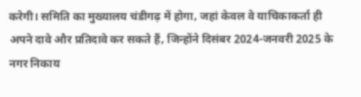करेगी। समिति का मुख्यालय चंडीगढ़ में होगा, जहां केवल वे याचिकाकर्ता ही अपने दावे और प्रतिदावे कर सकते हैं, जिन्होंने दिसंबर 2024-जनवरी 2025 के नगर निकाय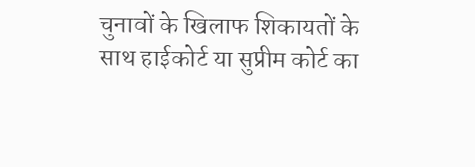चुनावों के खिलाफ शिकायतों के साथ हाईकोर्ट या सुप्रीम कोर्ट का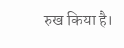रुख किया है।